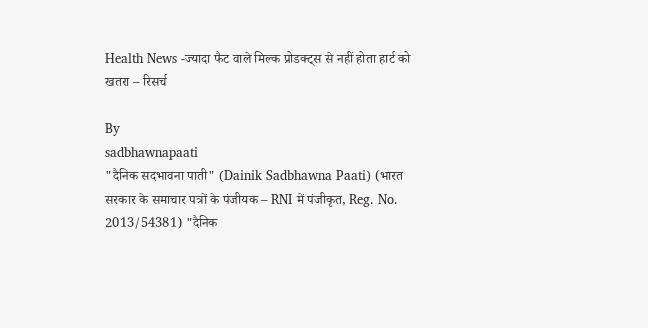Health News -ज्यादा फैट वाले मिल्क प्रोडक्ट्स से नहीं होता हार्ट को खतरा – रिसर्च

By
sadbhawnapaati
"दैनिक सदभावना पाती" (Dainik Sadbhawna Paati) (भारत सरकार के समाचार पत्रों के पंजीयक – RNI में पंजीकृत, Reg. No. 2013/54381) "दैनिक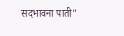सदभावना पाती"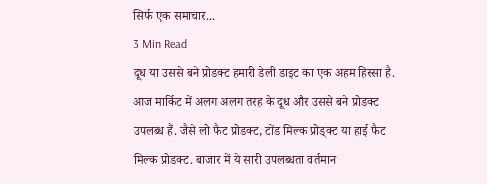सिर्फ एक समाचार...
3 Min Read
दूध या उससे बने प्रोडक्ट हमारी डेली डाइट का एक अहम हिस्सा है. आज मार्किट में अलग अलग तरह के दूध और उससे बने प्रोडक्ट उपलब्ध हैं. जैसे लो फैट प्रोडक्ट, टोंड मिल्क प्रोड्क्ट या हाई फैट मिल्क प्रोडक्ट. बाजार में ये सारी उपलब्धता वर्तमान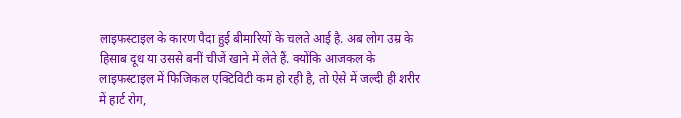लाइफस्टाइल के कारण पैदा हुई बीमारियों के चलते आई है. अब लोग उम्र के हिसाब दूध या उससे बनीं चीजें खाने में लेते हैं. क्योंकि आजकल के लाइफस्टाइल में फिजिकल एक्टिविटी कम हो रही है, तो ऐसे में जल्दी ही शरीर में हार्ट रोग,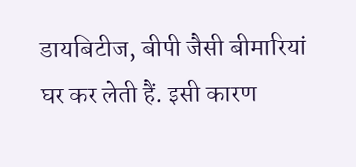डायबिटीज, बीपी जैसी बीमारियां घर कर लेती हैं. इसी कारण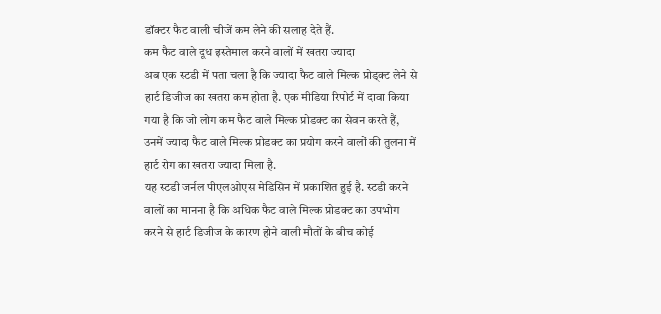डॉक्टर फैट वाली चीजें कम लेने की सलाह देते हैं.
कम फैट वाले दूध इस्तेमाल करने वालों में खतरा ज्यादा
अब एक स्टडी में पता चला है कि ज्यादा फैट वाले मिल्क प्रोड्क्ट लेने से हार्ट डिजीज का खतरा कम होता है. एक मीडिया रिपोर्ट में दावा किया गया है कि जो लोग कम फैट वाले मिल्क प्रोडक्ट का सेवन करते हैं, उनमें ज्यादा फैट वाले मिल्क प्रोडक्ट का प्रयोग करने वालों की तुलना में हार्ट रोग का खतरा ज्यादा मिला है.
यह स्टडी जर्नल पीएलओएस मेडिसिन में प्रकाशित हुई है. स्टडी करने वालों का मानना है कि अधिक फैट वाले मिल्क प्रोडक्ट का उपभोग करने से हार्ट डिजीज के कारण होने वाली मौतों के बीच कोई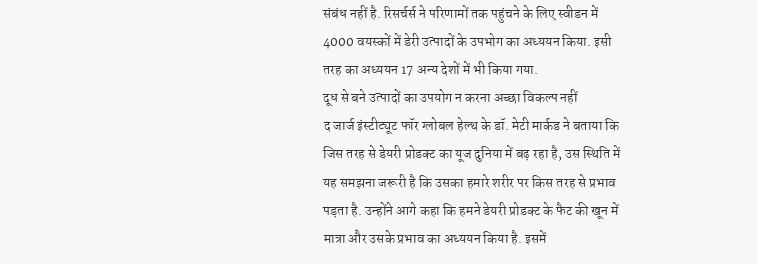संबंध नहीं है. रिसर्चर्स ने परिणामों तक पहुंचने के लिए स्वीडन में 4000 वयस्कों में डेरी उत्पादों के उपभोग का अध्ययन किया. इसी तरह का अध्ययन 17 अन्य देशों में भी किया गया.
दूध से बने उत्पादों का उपयोग न करना अच्छा विकल्प नहीं
द जार्ज इंस्टीट्यूट फॉर ग्लोबल हेल्थ के डॉ. मेटी मार्कड ने बताया कि जिस तरह से डेयरी प्रोडक्ट का यूज दुनिया में बढ़ रहा है, उस स्थिति में यह समझना जरूरी है कि उसका हमारे शरीर पर किस तरह से प्रभाव पड़ता है. उन्होंने आगे कहा कि हमने डेयरी प्रोडक्ट के फैट की खून में मात्रा और उसके प्रभाव का अध्ययन किया है. इसमें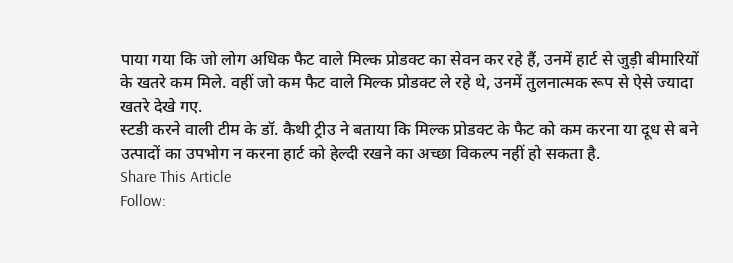पाया गया कि जो लोग अधिक फैट वाले मिल्क प्रोडक्ट का सेवन कर रहे हैं, उनमें हार्ट से जुड़ी बीमारियों के खतरे कम मिले. वहीं जो कम फैट वाले मिल्क प्रोडक्ट ले रहे थे, उनमें तुलनात्मक रूप से ऐसे ज्यादा खतरे देखे गए.
स्टडी करने वाली टीम के डॉ. कैथी ट्रीउ ने बताया कि मिल्क प्रोडक्ट के फैट को कम करना या दूध से बने उत्पादों का उपभोग न करना हार्ट को हेल्दी रखने का अच्छा विकल्प नहीं हो सकता है.
Share This Article
Follow: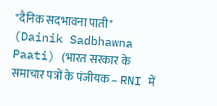"दैनिक सदभावना पाती" (Dainik Sadbhawna Paati) (भारत सरकार के समाचार पत्रों के पंजीयक – RNI में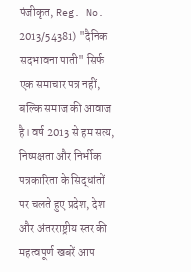पंजीकृत, Reg. No. 2013/54381) "दैनिक सदभावना पाती" सिर्फ एक समाचार पत्र नहीं, बल्कि समाज की आवाज है। वर्ष 2013 से हम सत्य, निष्पक्षता और निर्भीक पत्रकारिता के सिद्धांतों पर चलते हुए प्रदेश, देश और अंतरराष्ट्रीय स्तर की महत्वपूर्ण खबरें आप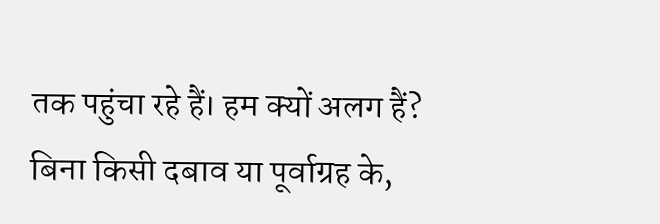तक पहुंचा रहे हैं। हम क्यों अलग हैं? बिना किसी दबाव या पूर्वाग्रह के,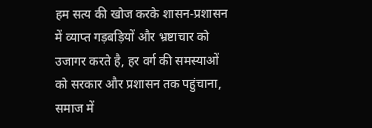हम सत्य की खोज करके शासन-प्रशासन में व्याप्त गड़बड़ियों और भ्रष्टाचार को उजागर करते है, हर वर्ग की समस्याओं को सरकार और प्रशासन तक पहुंचाना, समाज में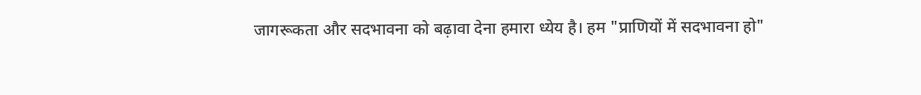जागरूकता और सदभावना को बढ़ावा देना हमारा ध्येय है। हम "प्राणियों में सदभावना हो"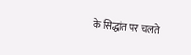के सिद्धांत पर चलते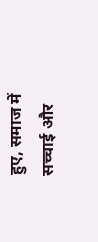हुए, समाज में सच्चाई और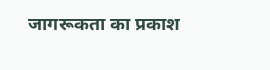जागरूकता का प्रकाश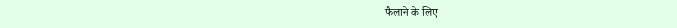फैलाने के लिए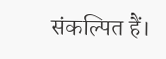संकल्पित हैं।